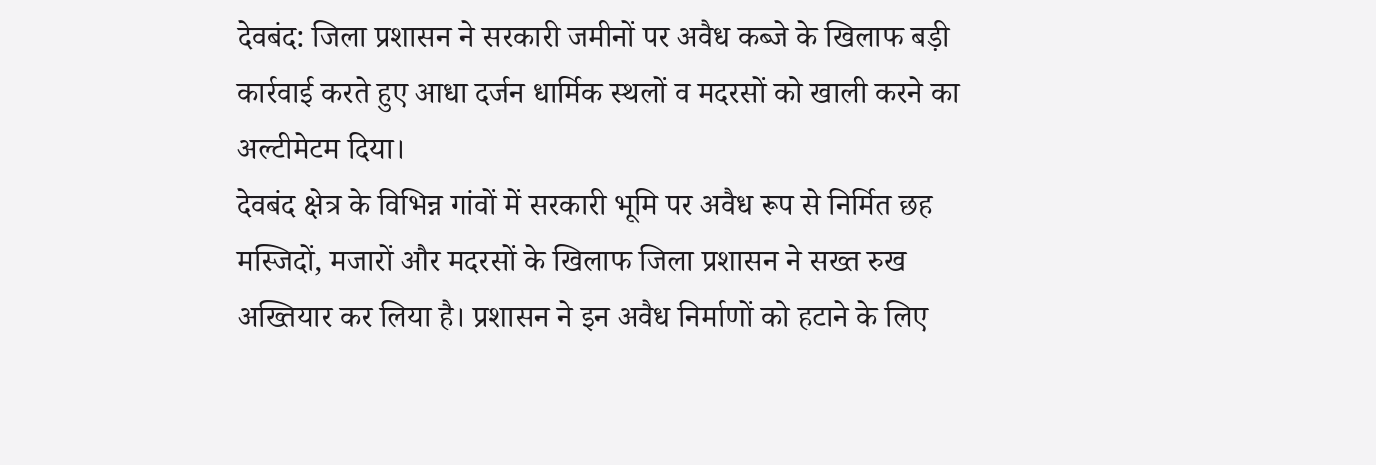देवबंद: जिला प्रशासन ने सरकारी जमीनों पर अवैध कब्जे के खिलाफ बड़ी कार्रवाई करते हुए आधा दर्जन धार्मिक स्थलों व मदरसों को खाली करने का अल्टीमेटम दिया।
देवबंद क्षेत्र के विभिन्न गांवों में सरकारी भूमि पर अवैध रूप से निर्मित छह मस्जिदों, मजारों और मदरसों के खिलाफ जिला प्रशासन ने सख्त रुख अख्तियार कर लिया है। प्रशासन ने इन अवैध निर्माणों को हटाने के लिए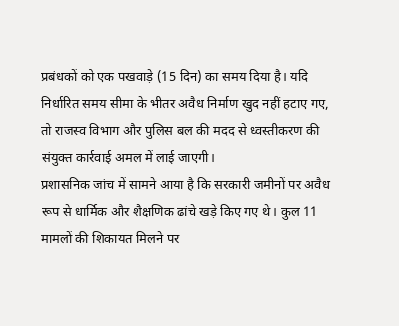प्रबंधकों को एक पखवाड़े (15 दिन) का समय दिया है। यदि निर्धारित समय सीमा के भीतर अवैध निर्माण खुद नहीं हटाए गए, तो राजस्व विभाग और पुलिस बल की मदद से ध्वस्तीकरण की संयुक्त कार्रवाई अमल में लाई जाएगी।
प्रशासनिक जांच में सामने आया है कि सरकारी जमीनों पर अवैध रूप से धार्मिक और शैक्षणिक ढांचे खड़े किए गए थे। कुल 11 मामलों की शिकायत मिलने पर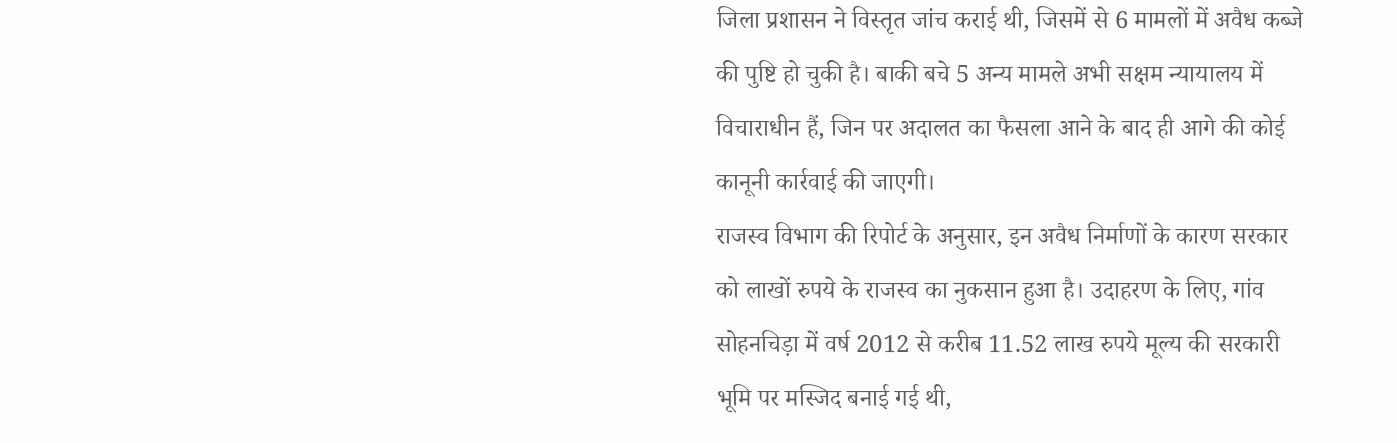जिला प्रशासन ने विस्तृत जांच कराई थी, जिसमें से 6 मामलों में अवैध कब्जे की पुष्टि हो चुकी है। बाकी बचे 5 अन्य मामले अभी सक्षम न्यायालय में विचाराधीन हैं, जिन पर अदालत का फैसला आने के बाद ही आगे की कोई कानूनी कार्रवाई की जाएगी।
राजस्व विभाग की रिपोर्ट के अनुसार, इन अवैध निर्माणों के कारण सरकार को लाखों रुपये के राजस्व का नुकसान हुआ है। उदाहरण के लिए, गांव सोहनचिड़ा में वर्ष 2012 से करीब 11.52 लाख रुपये मूल्य की सरकारी भूमि पर मस्जिद बनाई गई थी,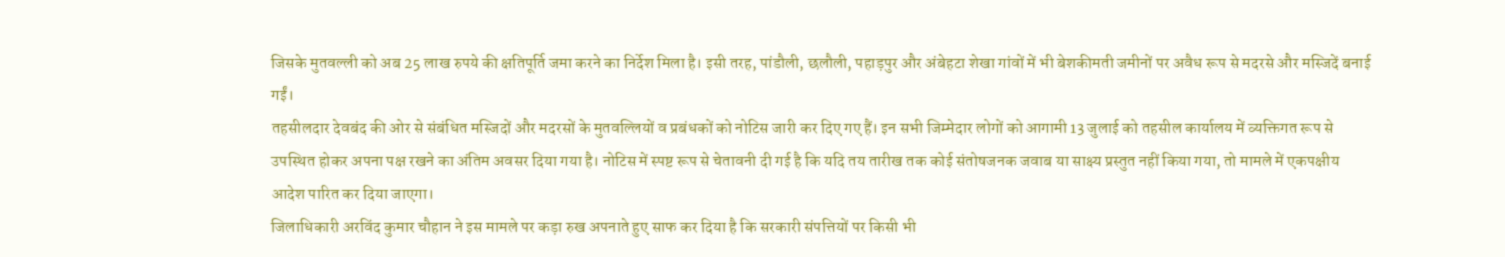जिसके मुतवल्ली को अब 25 लाख रुपये की क्षतिपूर्ति जमा करने का निर्देश मिला है। इसी तरह, पांडौली, छलौली, पहाड़पुर और अंबेहटा शेखा गांवों में भी बेशकीमती जमीनों पर अवैध रूप से मदरसे और मस्जिदें बनाई गईं।
तहसीलदार देवबंद की ओर से संबंधित मस्जिदों और मदरसों के मुतवल्लियों व प्रबंधकों को नोटिस जारी कर दिए गए हैं। इन सभी जिम्मेदार लोगों को आगामी 13 जुलाई को तहसील कार्यालय में व्यक्तिगत रूप से उपस्थित होकर अपना पक्ष रखने का अंतिम अवसर दिया गया है। नोटिस में स्पष्ट रूप से चेतावनी दी गई है कि यदि तय तारीख तक कोई संतोषजनक जवाब या साक्ष्य प्रस्तुत नहीं किया गया, तो मामले में एकपक्षीय आदेश पारित कर दिया जाएगा।
जिलाधिकारी अरविंद कुमार चौहान ने इस मामले पर कड़ा रुख अपनाते हुए साफ कर दिया है कि सरकारी संपत्तियों पर किसी भी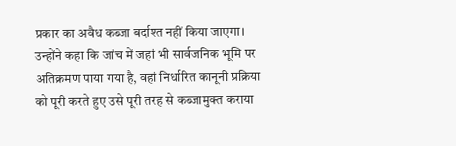प्रकार का अवैध कब्जा बर्दाश्त नहीं किया जाएगा। उन्होंने कहा कि जांच में जहां भी सार्वजनिक भूमि पर अतिक्रमण पाया गया है, वहां निर्धारित कानूनी प्रक्रिया को पूरी करते हुए उसे पूरी तरह से कब्जामुक्त कराया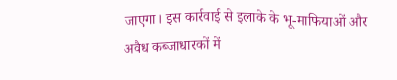जाएगा। इस कार्रवाई से इलाके के भू-माफियाओं और अवैध कब्जाधारकों में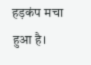हड़कंप मचा हुआ है।